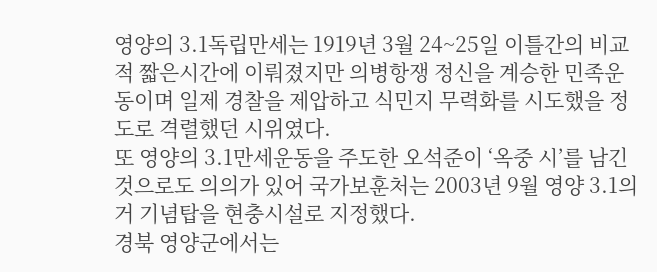영양의 3.1독립만세는 1919년 3월 24~25일 이틀간의 비교적 짧은시간에 이뤄졌지만 의병항쟁 정신을 계승한 민족운동이며 일제 경찰을 제압하고 식민지 무력화를 시도했을 정도로 격렬했던 시위였다.
또 영양의 3.1만세운동을 주도한 오석준이 ‘옥중 시’를 남긴 것으로도 의의가 있어 국가보훈처는 2003년 9월 영양 3.1의거 기념탑을 현충시설로 지정했다.
경북 영양군에서는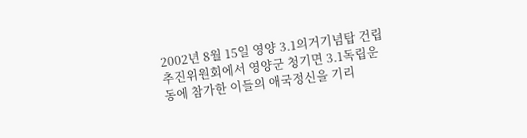2002년 8월 15일 영양 3.1의거기념탑 건립추진위원회에서 영양군 청기면 3.1독립운동에 참가한 이들의 애국정신을 기리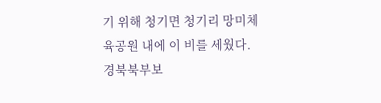기 위해 청기면 청기리 망미체육공원 내에 이 비를 세웠다.
경북북부보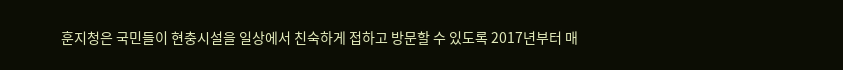훈지청은 국민들이 현충시설을 일상에서 친숙하게 접하고 방문할 수 있도록 2017년부터 매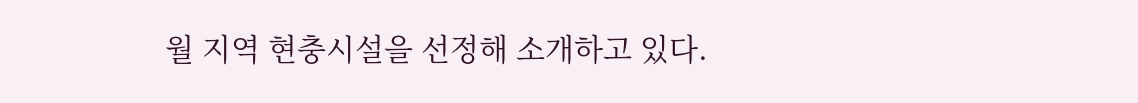월 지역 현충시설을 선정해 소개하고 있다.